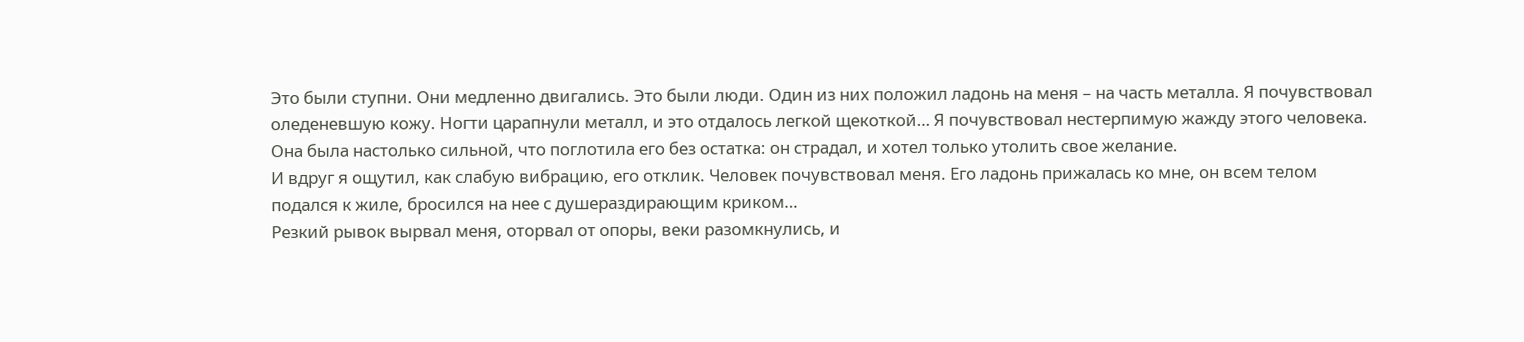Это были ступни. Они медленно двигались. Это были люди. Один из них положил ладонь на меня – на часть металла. Я почувствовал оледеневшую кожу. Ногти царапнули металл, и это отдалось легкой щекоткой… Я почувствовал нестерпимую жажду этого человека. Она была настолько сильной, что поглотила его без остатка: он страдал, и хотел только утолить свое желание.
И вдруг я ощутил, как слабую вибрацию, его отклик. Человек почувствовал меня. Его ладонь прижалась ко мне, он всем телом подался к жиле, бросился на нее с душераздирающим криком…
Резкий рывок вырвал меня, оторвал от опоры, веки разомкнулись, и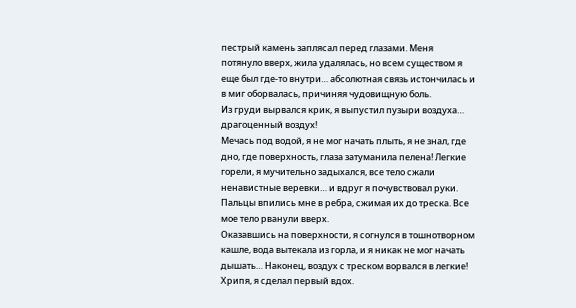пестрый камень заплясал перед глазами. Меня потянуло вверх, жила удалялась, но всем существом я еще был где-то внутри… абсолютная связь истончилась и в миг оборвалась, причиняя чудовищную боль.
Из груди вырвался крик, я выпустил пузыри воздуха… драгоценный воздух!
Мечась под водой, я не мог начать плыть, я не знал, где дно, где поверхность, глаза затуманила пелена! Легкие горели, я мучительно задыхался, все тело сжали ненавистные веревки… и вдруг я почувствовал руки.
Пальцы впились мне в ребра, сжимая их до треска. Все мое тело рванули вверх.
Оказавшись на поверхности, я согнулся в тошнотворном кашле, вода вытекала из горла, и я никак не мог начать дышать… Наконец, воздух с треском ворвался в легкие! Хрипя, я сделал первый вдох.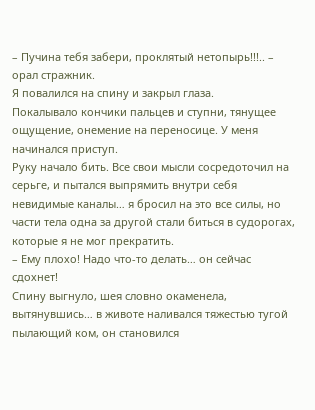– Пучина тебя забери, проклятый нетопырь!!!.. – орал стражник.
Я повалился на спину и закрыл глаза.
Покалывало кончики пальцев и ступни, тянущее ощущение, онемение на переносице. У меня начинался приступ.
Руку начало бить. Все свои мысли сосредоточил на серьге, и пытался выпрямить внутри себя невидимые каналы… я бросил на это все силы, но части тела одна за другой стали биться в судорогах, которые я не мог прекратить.
– Ему плохо! Надо что-то делать… он сейчас сдохнет!
Спину выгнуло, шея словно окаменела, вытянувшись… в животе наливался тяжестью тугой пылающий ком, он становился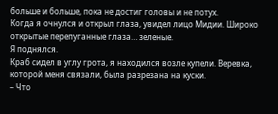больше и больше, пока не достиг головы и не потух.
Когда я очнулся и открыл глаза, увидел лицо Мидии. Широко открытые перепуганные глаза… зеленые.
Я поднялся.
Краб сидел в углу грота, я находился возле купели. Веревка, которой меня связали, была разрезана на куски.
– Что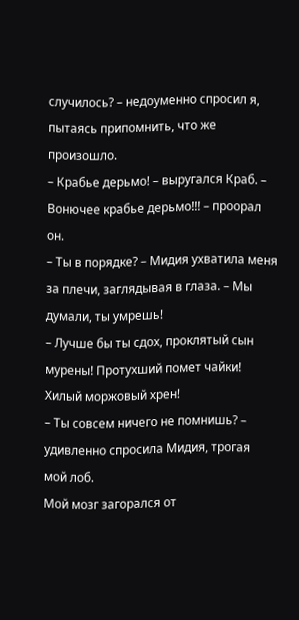случилось? – недоуменно спросил я, пытаясь припомнить, что же произошло.
– Крабье дерьмо! – выругался Краб. – Вонючее крабье дерьмо!!! – проорал он.
– Ты в порядке? – Мидия ухватила меня за плечи, заглядывая в глаза. – Мы думали, ты умрешь!
– Лучше бы ты сдох, проклятый сын мурены! Протухший помет чайки! Хилый моржовый хрен!
– Ты совсем ничего не помнишь? – удивленно спросила Мидия, трогая мой лоб.
Мой мозг загорался от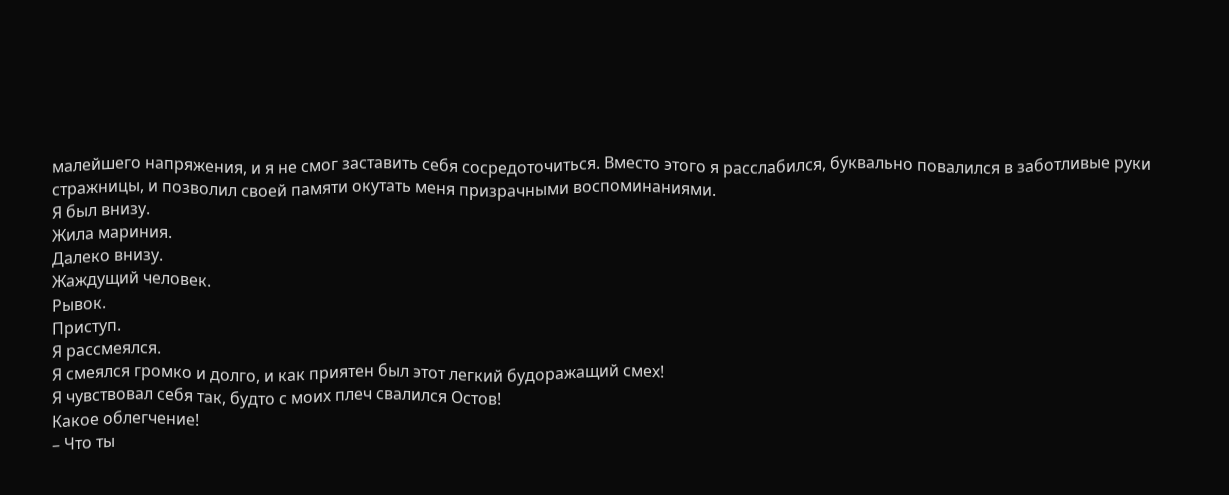малейшего напряжения, и я не смог заставить себя сосредоточиться. Вместо этого я расслабился, буквально повалился в заботливые руки стражницы, и позволил своей памяти окутать меня призрачными воспоминаниями.
Я был внизу.
Жила мариния.
Далеко внизу.
Жаждущий человек.
Рывок.
Приступ.
Я рассмеялся.
Я смеялся громко и долго, и как приятен был этот легкий будоражащий смех!
Я чувствовал себя так, будто с моих плеч свалился Остов!
Какое облегчение!
– Что ты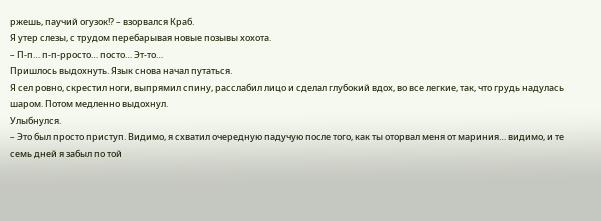ржешь, паучий огузок!? – взорвался Краб.
Я утер слезы, с трудом перебарывая новые позывы хохота.
– П-п… п-п-рросто… посто… Эт-то…
Пришлось выдохнуть. Язык снова начал путаться.
Я сел ровно, скрестил ноги, выпрямил спину, расслабил лицо и сделал глубокий вдох, во все легкие, так, что грудь надулась шаром. Потом медленно выдохнул.
Улыбнулся.
– Это был просто приступ. Видимо, я схватил очередную падучую после того, как ты оторвал меня от мариния… видимо, и те семь дней я забыл по той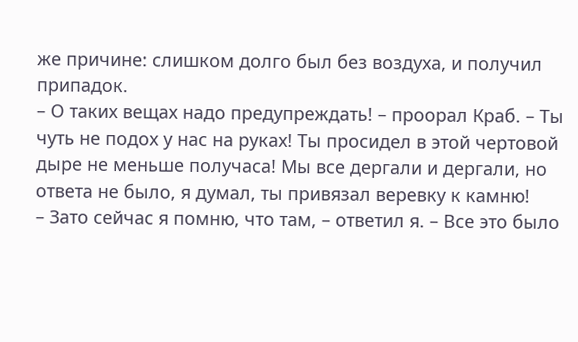же причине: слишком долго был без воздуха, и получил припадок.
– О таких вещах надо предупреждать! – проорал Краб. – Ты чуть не подох у нас на руках! Ты просидел в этой чертовой дыре не меньше получаса! Мы все дергали и дергали, но ответа не было, я думал, ты привязал веревку к камню!
– Зато сейчас я помню, что там, – ответил я. – Все это было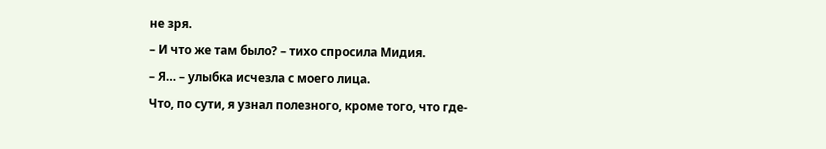не зря.
– И что же там было? – тихо спросила Мидия.
– Я… – улыбка исчезла с моего лица.
Что, по сути, я узнал полезного, кроме того, что где-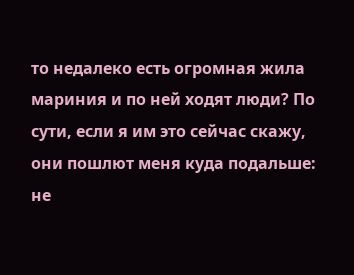то недалеко есть огромная жила мариния и по ней ходят люди? По сути, если я им это сейчас скажу, они пошлют меня куда подальше: не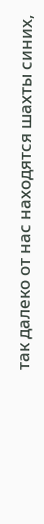так далеко от нас находятся шахты синих,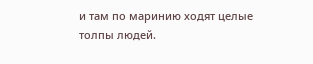и там по маринию ходят целые толпы людей.